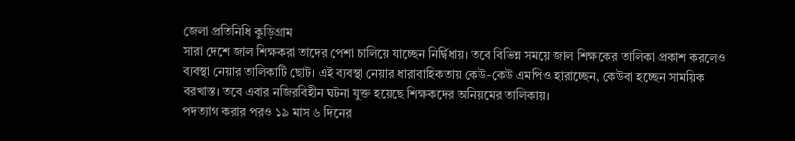জেলা প্রতিনিধি কুড়িগ্রাম
সারা দেশে জাল শিক্ষকরা তাদের পেশা চালিয়ে যাচ্ছেন নির্দ্বিধায়। তবে বিভিন্ন সময়ে জাল শিক্ষকের তালিকা প্রকাশ করলেও ব্যবস্থা নেয়ার তালিকাটি ছোট। এই ব্যবস্থা নেয়ার ধারাবাহিকতায় কেউ-কেউ এমপিও হারাচ্ছেন, কেউবা হচ্ছেন সাময়িক বরখাস্ত। তবে এবার নজিরবিহীন ঘটনা যুক্ত হয়েছে শিক্ষকদের অনিয়মের তালিকায়।
পদত্যাগ করার পরও ১৯ মাস ৬ দিনের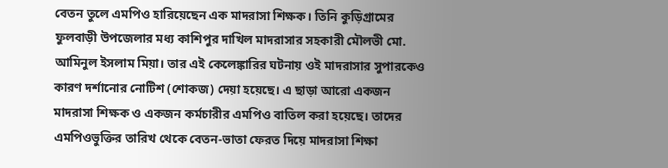বেতন তুলে এমপিও হারিয়েছেন এক মাদরাসা শিক্ষক। তিনি কুড়িগ্রামের ফুলবাড়ী উপজেলার মধ্য কাশিপুর দাখিল মাদরাসার সহকারী মৌলভী মো. আমিনুল ইসলাম মিয়া। তার এই কেলেঙ্কারির ঘটনায় ওই মাদরাসার সুপারকেও কারণ দর্শানোর নোটিশ (শোকজ) দেয়া হয়েছে। এ ছাড়া আরো একজন মাদরাসা শিক্ষক ও একজন কর্মচারীর এমপিও বাতিল করা হয়েছে। তাদের এমপিওভুক্তির তারিখ থেকে বেতন-ভাতা ফেরত দিয়ে মাদরাসা শিক্ষা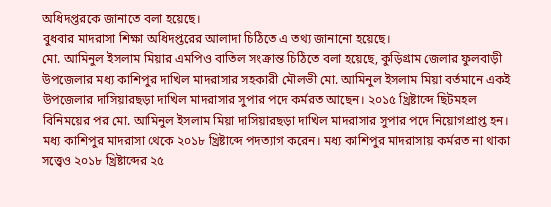অধিদপ্তরকে জানাতে বলা হয়েছে।
বুধবার মাদরাসা শিক্ষা অধিদপ্তরের আলাদা চিঠিতে এ তথ্য জানানো হয়েছে।
মো. আমিনুল ইসলাম মিয়ার এমপিও বাতিল সংক্রান্ত চিঠিতে বলা হয়েছে, কুড়িগ্রাম জেলার ফুলবাড়ী উপজেলার মধ্য কাশিপুর দাখিল মাদরাসার সহকারী মৌলভী মো. আমিনুল ইসলাম মিয়া বর্তমানে একই উপজেলার দাসিয়ারছড়া দাখিল মাদরাসার সুপার পদে কর্মরত আছেন। ২০১৫ খ্রিষ্টাব্দে ছিটমহল বিনিময়ের পর মো. আমিনুল ইসলাম মিয়া দাসিয়ারছড়া দাখিল মাদরাসার সুপার পদে নিয়োগপ্রাপ্ত হন। মধ্য কাশিপুর মাদরাসা থেকে ২০১৮ খ্রিষ্টাব্দে পদত্যাগ করেন। মধ্য কাশিপুর মাদরাসায় কর্মরত না থাকা সত্ত্বেও ২০১৮ খ্রিষ্টাব্দের ২৫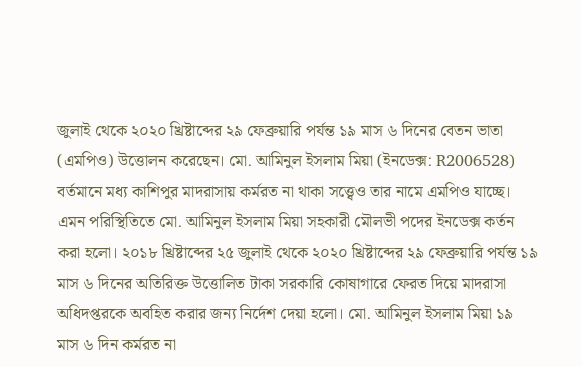জুলাই থেকে ২০২০ খ্রিষ্টাব্দের ২৯ ফেব্রুয়ারি পর্যন্ত ১৯ মাস ৬ দিনের বেতন ভাতা (এমপিও) উত্তোলন করেছেন। মো. আমিনুল ইসলাম মিয়া (ইনডেক্স: R2006528) বর্তমানে মধ্য কাশিপুর মাদরাসায় কর্মরত না থাকা সত্ত্বেও তার নামে এমপিও যাচ্ছে।
এমন পরিস্থিতিতে মো. আমিনুল ইসলাম মিয়া সহকারী মৌলভী পদের ইনডেক্স কর্তন করা হলো। ২০১৮ খ্রিষ্টাব্দের ২৫ জুলাই থেকে ২০২০ খ্রিষ্টাব্দের ২৯ ফেব্রুয়ারি পর্যন্ত ১৯ মাস ৬ দিনের অতিরিক্ত উত্তোলিত টাকা সরকারি কোষাগারে ফেরত দিয়ে মাদরাসা অধিদপ্তরকে অবহিত করার জন্য নির্দেশ দেয়া হলো। মো. আমিনুল ইসলাম মিয়া ১৯ মাস ৬ দিন কর্মরত না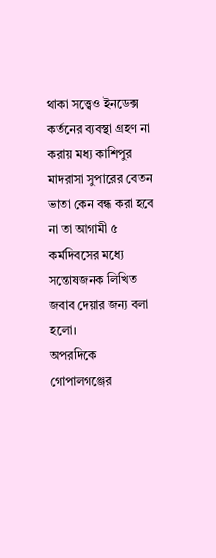থাকা সত্ত্বেও ইনডেক্স কর্তনের ব্যবস্থা গ্রহণ না করায় মধ্য কাশিপুর মাদরাসা সুপারের বেতন ভাতা কেন বন্ধ করা হবে না তা আগামী ৫ কর্মদিবসের মধ্যে সন্তোষজনক লিখিত জবাব দেয়ার জন্য বলা হলো।
অপরদিকে গোপালগঞ্জের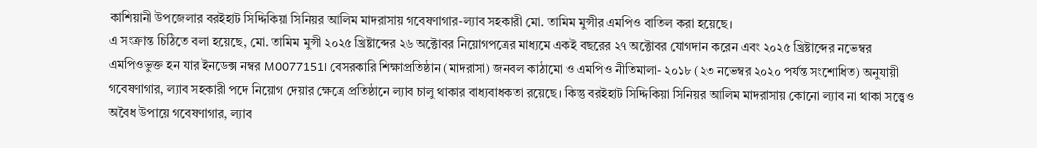কাশিয়ানী উপজেলার বরইহাট সিদ্দিকিয়া সিনিয়র আলিম মাদরাসায় গবেষণাগার-ল্যাব সহকারী মো. তামিম মুন্সীর এমপিও বাতিল করা হয়েছে।
এ সংক্রান্ত চিঠিতে বলা হয়েছে, মো. তামিম মুন্সী ২০২৫ খ্রিষ্টাব্দের ২৬ অক্টোবর নিয়োগপত্রের মাধ্যমে একই বছরের ২৭ অক্টোবর যোগদান করেন এবং ২০২৫ খ্রিষ্টাব্দের নভেম্বর এমপিওভুক্ত হন যার ইনডেক্স নম্বর M0077151। বেসরকারি শিক্ষাপ্রতিষ্ঠান (মাদরাসা) জনবল কাঠামো ও এমপিও নীতিমালা- ২০১৮ (২৩ নভেম্বর ২০২০ পর্যন্ত সংশোধিত) অনুযায়ী গবেষণাগার, ল্যাব সহকারী পদে নিয়োগ দেয়ার ক্ষেত্রে প্রতিষ্ঠানে ল্যাব চালু থাকার বাধ্যবাধকতা রয়েছে। কিন্তু বরইহাট সিদ্দিকিয়া সিনিয়র আলিম মাদরাসায় কোনো ল্যাব না থাকা সত্ত্বেও অবৈধ উপায়ে গবেষণাগার, ল্যাব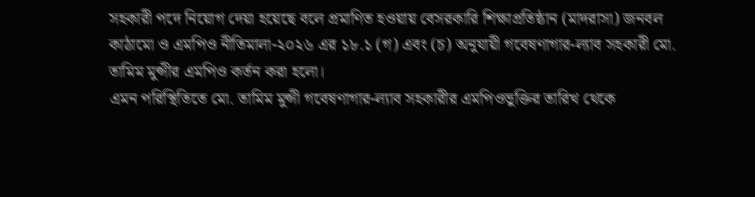সহকারী পদে নিয়োগ দেয়া হয়েছে বলে প্রমাণিত হওয়ায় বেসরকারি শিক্ষাপ্রতিষ্ঠান (মাদরাসা) জনবল কাঠামো ও এমপিও নীতিমালা-২০২৬ এর ১৮.১ (গ) এবং (চ) অনুযায়ী গবেষণাগার-ল্যাব সহকারী মো. তামিম মুন্সীর এমপিও কর্তন করা হলো।
এমন পরিস্থিতিতে মো. তামিম মুন্সী গবেষণাগার-ল্যাব সহকারীর এমপিওভুক্তির তারিখ থেকে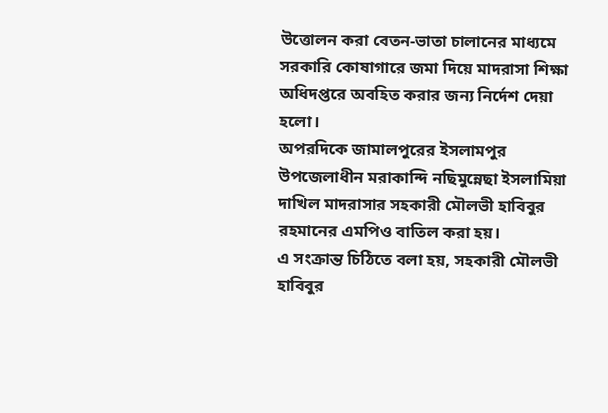উত্তোলন করা বেতন-ভাতা চালানের মাধ্যমে সরকারি কোষাগারে জমা দিয়ে মাদরাসা শিক্ষা অধিদপ্তরে অবহিত করার জন্য নির্দেশ দেয়া হলো।
অপরদিকে জামালপুরের ইসলামপুর উপজেলাধীন মরাকান্দি নছিমুন্নেছা ইসলামিয়া দাখিল মাদরাসার সহকারী মৌলভী হাবিবুর রহমানের এমপিও বাতিল করা হয়।
এ সংক্রান্ত চিঠিতে বলা হয়, সহকারী মৌলভী হাবিবুর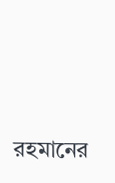রহমানের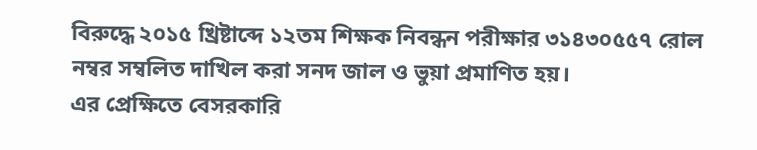বিরুদ্ধে ২০১৫ খ্রিষ্টাব্দে ১২তম শিক্ষক নিবন্ধন পরীক্ষার ৩১৪৩০৫৫৭ রোল নম্বর সম্বলিত দাখিল করা সনদ জাল ও ভুয়া প্রমাণিত হয়।
এর প্রেক্ষিতে বেসরকারি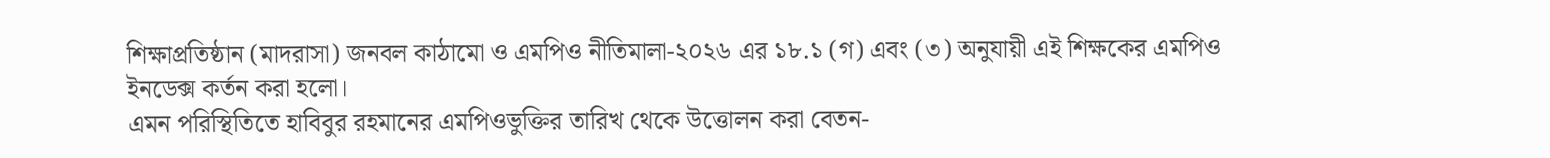শিক্ষাপ্রতিষ্ঠান (মাদরাসা) জনবল কাঠামো ও এমপিও নীতিমালা-২০২৬ এর ১৮.১ (গ) এবং (৩) অনুযায়ী এই শিক্ষকের এমপিও ইনডেক্স কর্তন করা হলো।
এমন পরিস্থিতিতে হাবিবুর রহমানের এমপিওভুক্তির তারিখ থেকে উত্তোলন করা বেতন-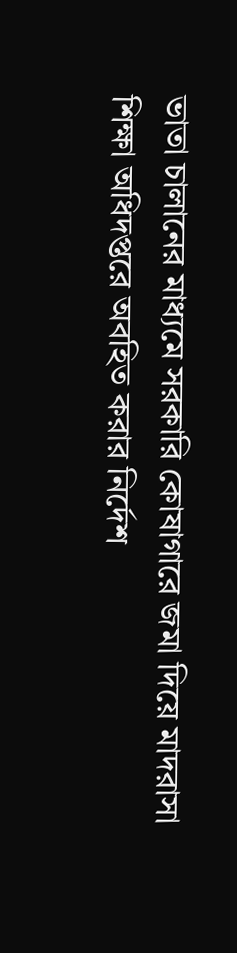ভাতা চালানের মাধ্যমে সরকারি কোষাগারে জমা দিয়ে মাদরাসা শিক্ষা অধিদপ্তরে অবহিত করার নির্দেশ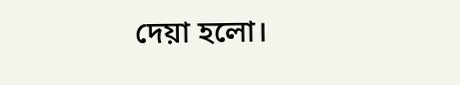দেয়া হলো।